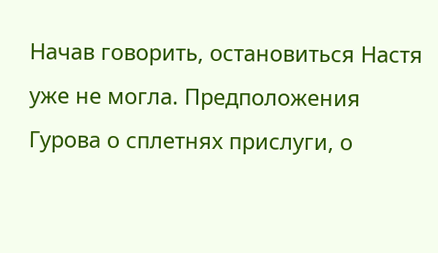Начав говорить, остановиться Настя уже не могла. Предположения Гурова о сплетнях прислуги, о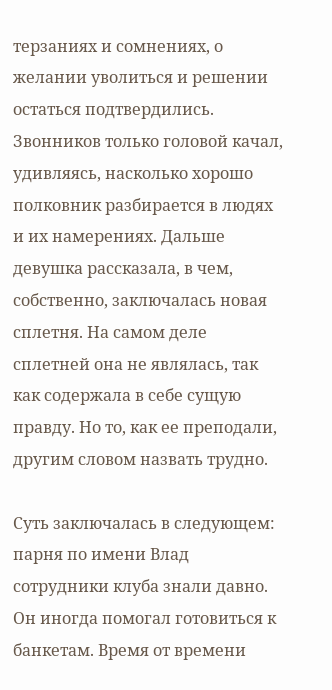терзаниях и сомнениях, о желании уволиться и решении остаться подтвердились. Звонников только головой качал, удивляясь, насколько хорошо полковник разбирается в людях и их намерениях. Дальше девушка рассказала, в чем, собственно, заключалась новая сплетня. На самом деле сплетней она не являлась, так как содержала в себе сущую правду. Но то, как ее преподали, другим словом назвать трудно.

Суть заключалась в следующем: парня по имени Влад сотрудники клуба знали давно. Он иногда помогал готовиться к банкетам. Время от времени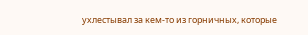ухлестывал за кем-то из горничных, которые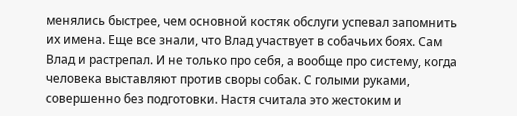менялись быстрее, чем основной костяк обслуги успевал запомнить их имена. Еще все знали, что Влад участвует в собачьих боях. Сам Влад и растрепал. И не только про себя, а вообще про систему, когда человека выставляют против своры собак. С голыми руками, совершенно без подготовки. Настя считала это жестоким и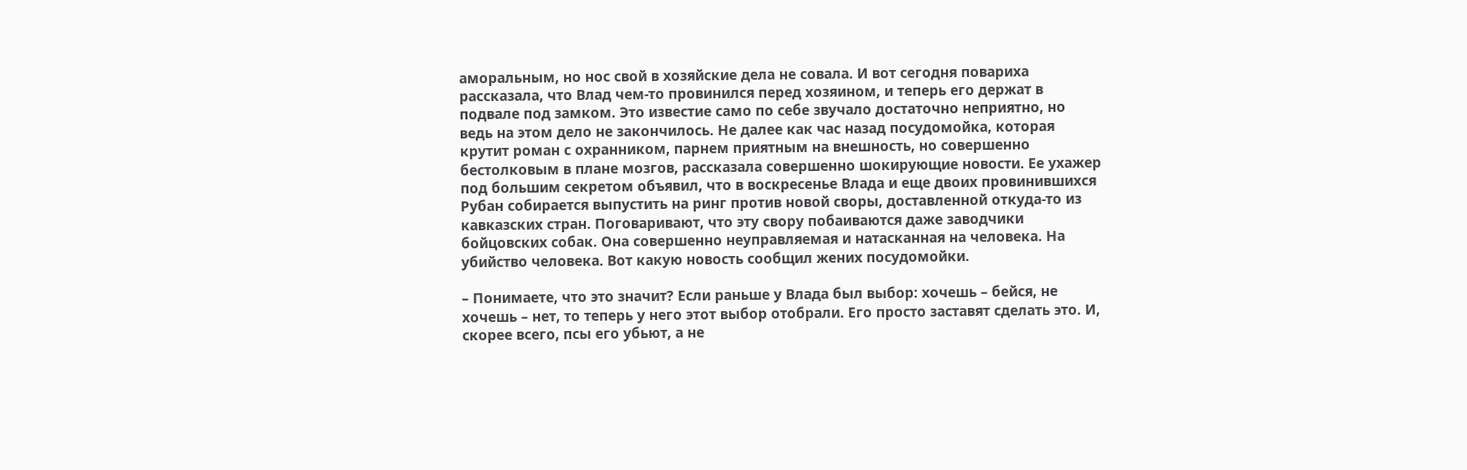аморальным, но нос свой в хозяйские дела не совала. И вот сегодня повариха рассказала, что Влад чем-то провинился перед хозяином, и теперь его держат в подвале под замком. Это известие само по себе звучало достаточно неприятно, но ведь на этом дело не закончилось. Не далее как час назад посудомойка, которая крутит роман с охранником, парнем приятным на внешность, но совершенно бестолковым в плане мозгов, рассказала совершенно шокирующие новости. Ее ухажер под большим секретом объявил, что в воскресенье Влада и еще двоих провинившихся Рубан собирается выпустить на ринг против новой своры, доставленной откуда-то из кавказских стран. Поговаривают, что эту свору побаиваются даже заводчики бойцовских собак. Она совершенно неуправляемая и натасканная на человека. На убийство человека. Вот какую новость сообщил жених посудомойки.

– Понимаете, что это значит? Если раньше у Влада был выбор: хочешь – бейся, не хочешь – нет, то теперь у него этот выбор отобрали. Его просто заставят сделать это. И, скорее всего, псы его убьют, а не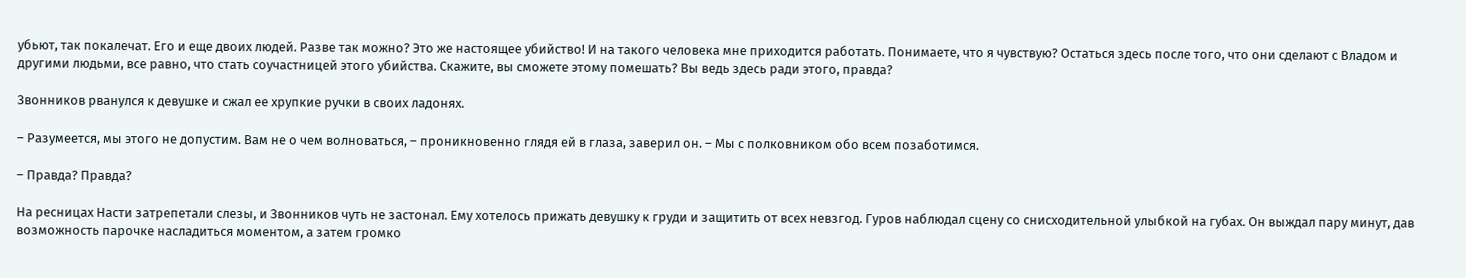убьют, так покалечат. Его и еще двоих людей. Разве так можно? Это же настоящее убийство! И на такого человека мне приходится работать. Понимаете, что я чувствую? Остаться здесь после того, что они сделают с Владом и другими людьми, все равно, что стать соучастницей этого убийства. Скажите, вы сможете этому помешать? Вы ведь здесь ради этого, правда?

Звонников рванулся к девушке и сжал ее хрупкие ручки в своих ладонях.

– Разумеется, мы этого не допустим. Вам не о чем волноваться, – проникновенно глядя ей в глаза, заверил он. – Мы с полковником обо всем позаботимся.

– Правда? Правда?

На ресницах Насти затрепетали слезы, и Звонников чуть не застонал. Ему хотелось прижать девушку к груди и защитить от всех невзгод. Гуров наблюдал сцену со снисходительной улыбкой на губах. Он выждал пару минут, дав возможность парочке насладиться моментом, а затем громко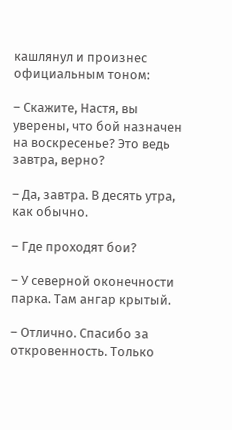кашлянул и произнес официальным тоном:

– Скажите, Настя, вы уверены, что бой назначен на воскресенье? Это ведь завтра, верно?

– Да, завтра. В десять утра, как обычно.

– Где проходят бои?

– У северной оконечности парка. Там ангар крытый.

– Отлично. Спасибо за откровенность. Только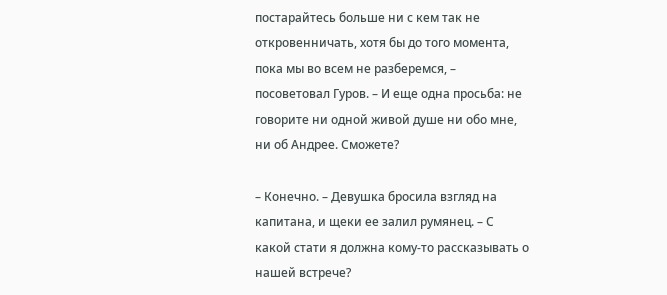постарайтесь больше ни с кем так не откровенничать, хотя бы до того момента, пока мы во всем не разберемся, – посоветовал Гуров. – И еще одна просьба: не говорите ни одной живой душе ни обо мне, ни об Андрее. Сможете?

– Конечно. – Девушка бросила взгляд на капитана, и щеки ее залил румянец. – С какой стати я должна кому-то рассказывать о нашей встрече?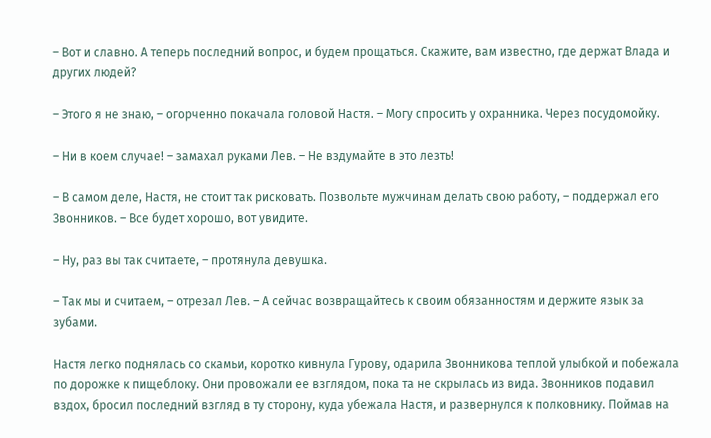– Вот и славно. А теперь последний вопрос, и будем прощаться. Скажите, вам известно, где держат Влада и других людей?

– Этого я не знаю, – огорченно покачала головой Настя. – Могу спросить у охранника. Через посудомойку.

– Ни в коем случае! – замахал руками Лев. – Не вздумайте в это лезть!

– В самом деле, Настя, не стоит так рисковать. Позвольте мужчинам делать свою работу, – поддержал его Звонников. – Все будет хорошо, вот увидите.

– Ну, раз вы так считаете, – протянула девушка.

– Так мы и считаем, – отрезал Лев. – А сейчас возвращайтесь к своим обязанностям и держите язык за зубами.

Настя легко поднялась со скамьи, коротко кивнула Гурову, одарила Звонникова теплой улыбкой и побежала по дорожке к пищеблоку. Они провожали ее взглядом, пока та не скрылась из вида. Звонников подавил вздох, бросил последний взгляд в ту сторону, куда убежала Настя, и развернулся к полковнику. Поймав на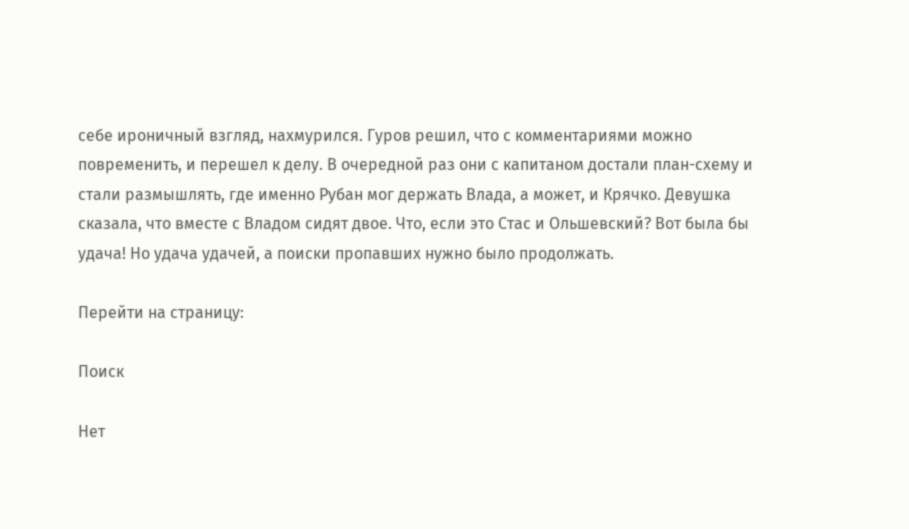себе ироничный взгляд, нахмурился. Гуров решил, что с комментариями можно повременить, и перешел к делу. В очередной раз они с капитаном достали план-схему и стали размышлять, где именно Рубан мог держать Влада, а может, и Крячко. Девушка сказала, что вместе с Владом сидят двое. Что, если это Стас и Ольшевский? Вот была бы удача! Но удача удачей, а поиски пропавших нужно было продолжать.

Перейти на страницу:

Поиск

Нет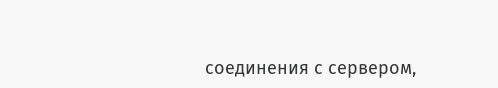соединения с сервером,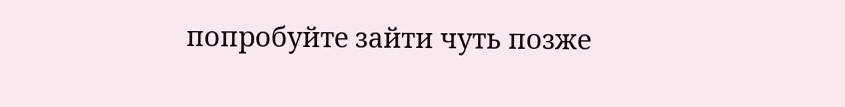попробуйте зайти чуть позже